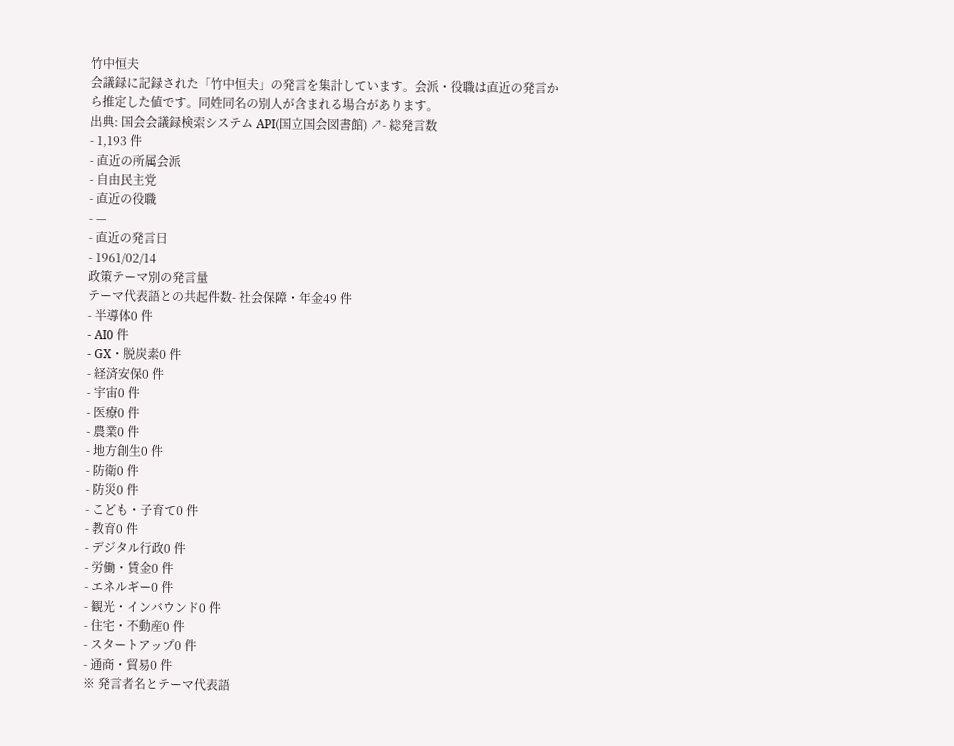竹中恒夫
会議録に記録された「竹中恒夫」の発言を集計しています。会派・役職は直近の発言から推定した値です。同姓同名の別人が含まれる場合があります。
出典: 国会会議録検索システム API(国立国会図書館) ↗- 総発言数
- 1,193 件
- 直近の所属会派
- 自由民主党
- 直近の役職
- —
- 直近の発言日
- 1961/02/14
政策テーマ別の発言量
テーマ代表語との共起件数- 社会保障・年金49 件
- 半導体0 件
- AI0 件
- GX・脱炭素0 件
- 経済安保0 件
- 宇宙0 件
- 医療0 件
- 農業0 件
- 地方創生0 件
- 防衛0 件
- 防災0 件
- こども・子育て0 件
- 教育0 件
- デジタル行政0 件
- 労働・賃金0 件
- エネルギー0 件
- 観光・インバウンド0 件
- 住宅・不動産0 件
- スタートアップ0 件
- 通商・貿易0 件
※ 発言者名とテーマ代表語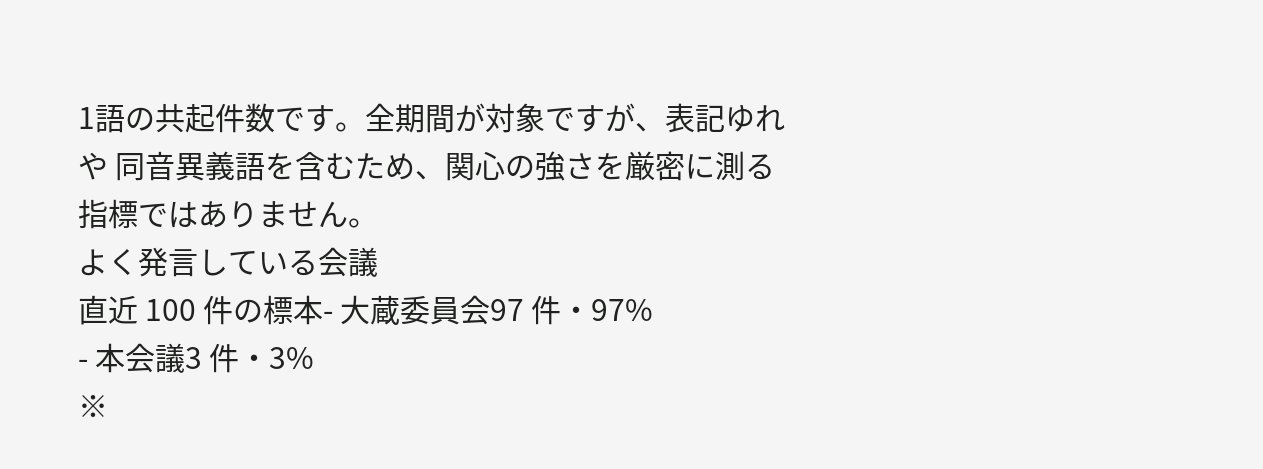1語の共起件数です。全期間が対象ですが、表記ゆれや 同音異義語を含むため、関心の強さを厳密に測る指標ではありません。
よく発言している会議
直近 100 件の標本- 大蔵委員会97 件・97%
- 本会議3 件・3%
※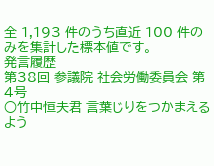全 1,193 件のうち直近 100 件のみを集計した標本値です。
発言履歴
第38回 参議院 社会労働委員会 第4号
○竹中恒夫君 言葉じりをつかまえるよう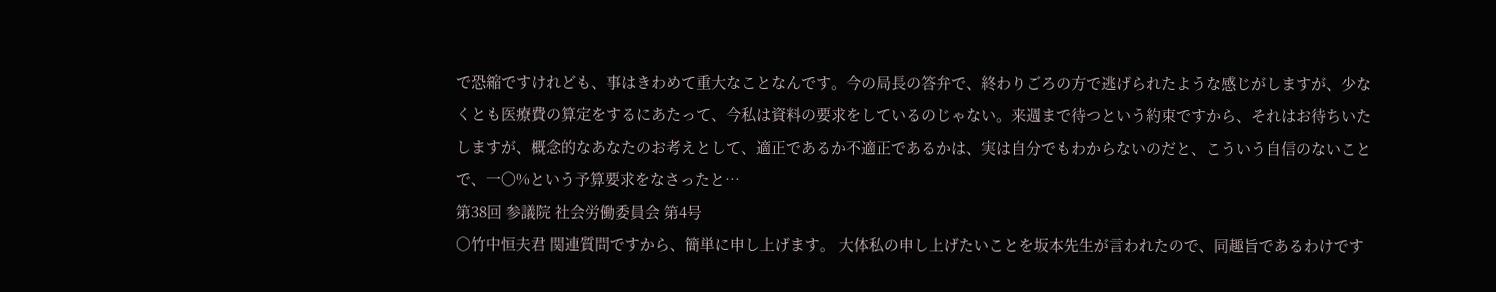で恐縮ですけれども、事はきわめて重大なことなんです。今の局長の答弁で、終わりごろの方で逃げられたような感じがしますが、少なくとも医療費の算定をするにあたって、今私は資料の要求をしているのじゃない。来週まで待つという約束ですから、それはお待ちいたしますが、概念的なあなたのお考えとして、適正であるか不適正であるかは、実は自分でもわからないのだと、こういう自信のないことで、一〇%という予算要求をなさったと…
第38回 参議院 社会労働委員会 第4号
○竹中恒夫君 関連質問ですから、簡単に申し上げます。 大体私の申し上げたいことを坂本先生が言われたので、同趣旨であるわけです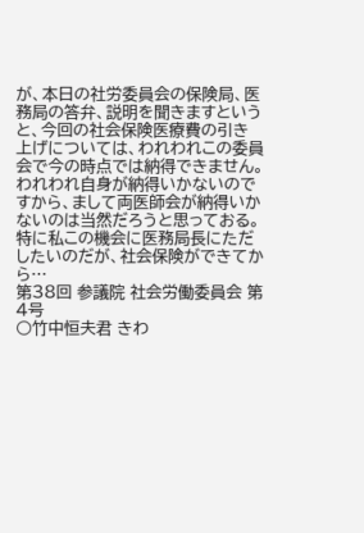が、本日の社労委員会の保険局、医務局の答弁、説明を聞きますというと、今回の社会保険医療費の引き上げについては、われわれこの委員会で今の時点では納得できません。われわれ自身が納得いかないのですから、まして両医師会が納得いかないのは当然だろうと思っておる。特に私この機会に医務局長にただしたいのだが、社会保険ができてから…
第38回 参議院 社会労働委員会 第4号
○竹中恒夫君 きわ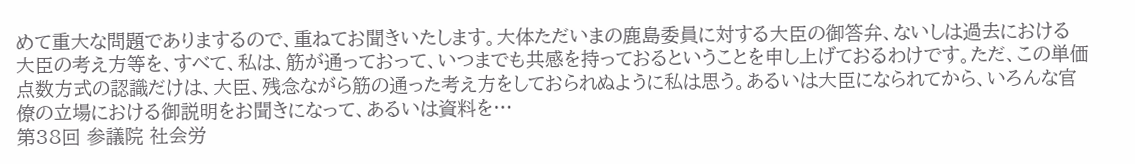めて重大な問題でありまするので、重ねてお聞きいたします。大体ただいまの鹿島委員に対する大臣の御答弁、ないしは過去における大臣の考え方等を、すべて、私は、筋が通っておって、いつまでも共感を持っておるということを申し上げておるわけです。ただ、この単価点数方式の認識だけは、大臣、残念ながら筋の通った考え方をしておられぬように私は思う。あるいは大臣になられてから、いろんな官僚の立場における御説明をお聞きになって、あるいは資料を…
第38回 参議院 社会労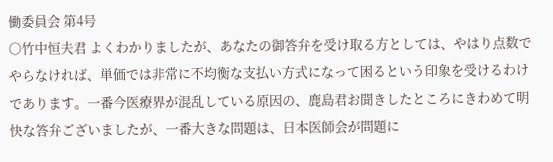働委員会 第4号
○竹中恒夫君 よくわかりましたが、あなたの御答弁を受け取る方としては、やはり点数でやらなければ、単価では非常に不均衡な支払い方式になって困るという印象を受けるわけであります。一番今医療界が混乱している原因の、鹿島君お聞きしたところにきわめて明快な答弁ございましたが、一番大きな問題は、日本医師会が問題に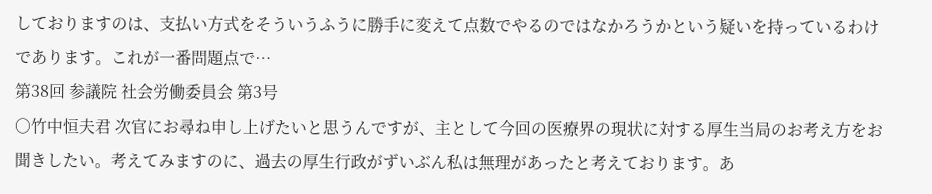しておりますのは、支払い方式をそういうふうに勝手に変えて点数でやるのではなかろうかという疑いを持っているわけであります。これが一番問題点で…
第38回 参議院 社会労働委員会 第3号
○竹中恒夫君 次官にお尋ね申し上げたいと思うんですが、主として今回の医療界の現状に対する厚生当局のお考え方をお聞きしたい。考えてみますのに、過去の厚生行政がずいぶん私は無理があったと考えております。あ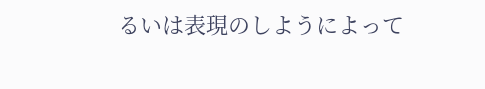るいは表現のしようによって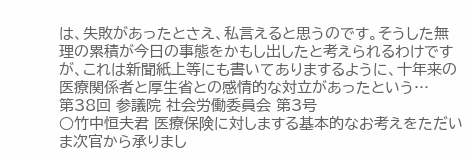は、失敗があったとさえ、私言えると思うのです。そうした無理の累積が今日の事態をかもし出したと考えられるわけですが、これは新聞紙上等にも書いてありまするように、十年来の医療関係者と厚生省との感情的な対立があったという…
第38回 参議院 社会労働委員会 第3号
○竹中恒夫君 医療保険に対しまする基本的なお考えをただいま次官から承りまし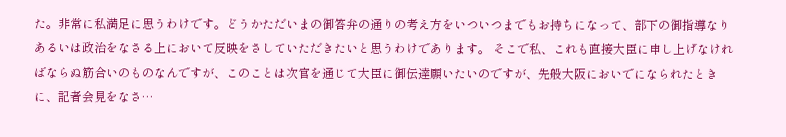た。非常に私満足に思うわけです。どうかただいまの御答弁の通りの考え方をいついつまでもお持ちになって、部下の御指導なりあるいは政治をなさる上において反映をさしていただきたいと思うわけであります。 そこで私、これも直接大臣に申し上げなければならぬ筋合いのものなんですが、このことは次官を通じて大臣に御伝達願いたいのですが、先般大阪においでになられたときに、記者会見をなさ…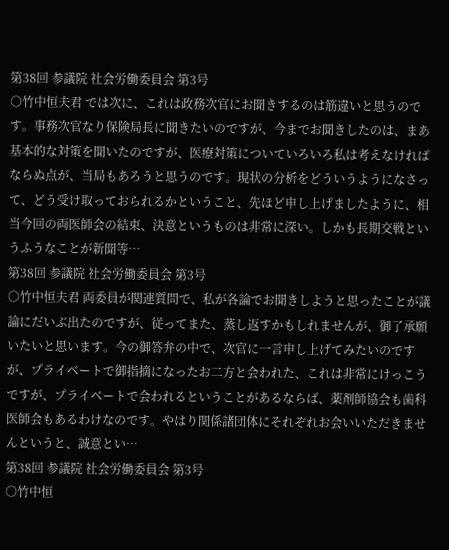第38回 参議院 社会労働委員会 第3号
○竹中恒夫君 では次に、これは政務次官にお聞きするのは筋違いと思うのです。事務次官なり保険局長に聞きたいのですが、今までお聞きしたのは、まあ基本的な対策を聞いたのですが、医療対策についていろいろ私は考えなければならぬ点が、当局もあろうと思うのです。現状の分析をどういうようになさって、どう受け取っておられるかということ、先ほど申し上げましたように、相当今回の両医師会の結束、決意というものは非常に深い。しかも長期交戦というふうなことが新聞等…
第38回 参議院 社会労働委員会 第3号
○竹中恒夫君 両委員が関連質問で、私が各論でお聞きしようと思ったことが議論にだいぶ出たのですが、従ってまた、蒸し返すかもしれませんが、御了承願いたいと思います。今の御答弁の中で、次官に一言申し上げてみたいのですが、プライベートで御指摘になったお二方と会われた、これは非常にけっこうですが、プライベートで会われるということがあるならば、薬剤師協会も歯科医師会もあるわけなのです。やはり関係諸団体にそれぞれお会いいただきませんというと、誠意とい…
第38回 参議院 社会労働委員会 第3号
○竹中恒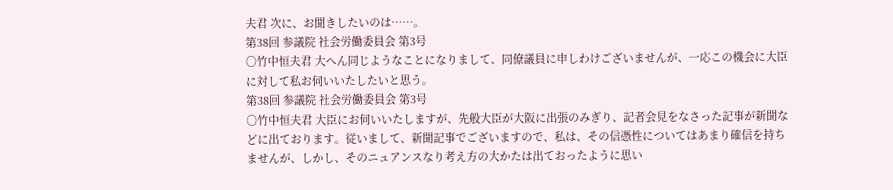夫君 次に、お聞きしたいのは……。
第38回 参議院 社会労働委員会 第3号
○竹中恒夫君 大へん同じようなことになりまして、同僚議員に申しわけございませんが、一応この機会に大臣に対して私お伺いいたしたいと思う。
第38回 参議院 社会労働委員会 第3号
○竹中恒夫君 大臣にお伺いいたしますが、先般大臣が大阪に出張のみぎり、記者会見をなさった記事が新聞などに出ております。従いまして、新聞記事でございますので、私は、その信憑性についてはあまり確信を持ちませんが、しかし、そのニュアンスなり考え方の大かたは出ておったように思い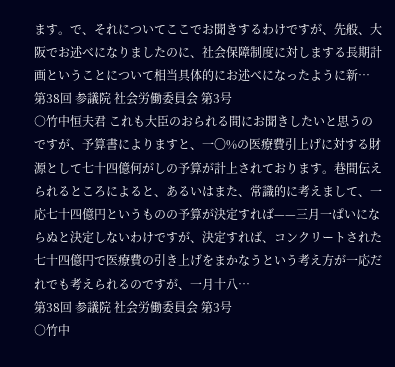ます。で、それについてここでお聞きするわけですが、先般、大阪でお述べになりましたのに、社会保障制度に対しまする長期計画ということについて相当具体的にお述べになったように新…
第38回 参議院 社会労働委員会 第3号
○竹中恒夫君 これも大臣のおられる間にお聞きしたいと思うのですが、予算書によりますと、一〇%の医療費引上げに対する財源として七十四億何がしの予算が計上されております。巷間伝えられるところによると、あるいはまた、常識的に考えまして、一応七十四億円というものの予算が決定すれば——三月一ぱいにならぬと決定しないわけですが、決定すれば、コンクリートされた七十四億円で医療費の引き上げをまかなうという考え方が一応だれでも考えられるのですが、一月十八…
第38回 参議院 社会労働委員会 第3号
○竹中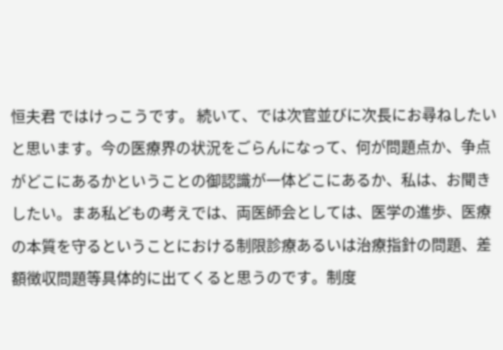恒夫君 ではけっこうです。 続いて、では次官並びに次長にお尋ねしたいと思います。今の医療界の状況をごらんになって、何が問題点か、争点がどこにあるかということの御認識が一体どこにあるか、私は、お聞きしたい。まあ私どもの考えでは、両医師会としては、医学の進歩、医療の本質を守るということにおける制限診療あるいは治療指針の問題、差額徴収問題等具体的に出てくると思うのです。制度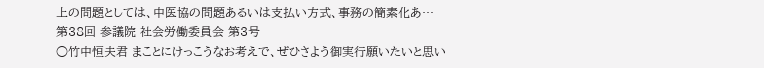上の問題としては、中医協の問題あるいは支払い方式、事務の簡素化あ…
第38回 参議院 社会労働委員会 第3号
○竹中恒夫君 まことにけっこうなお考えで、ぜひさよう御実行願いたいと思い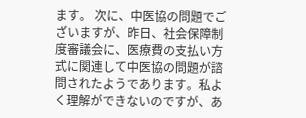ます。 次に、中医協の問題でございますが、昨日、社会保障制度審議会に、医療費の支払い方式に関連して中医協の問題が諮問されたようであります。私よく理解ができないのですが、あ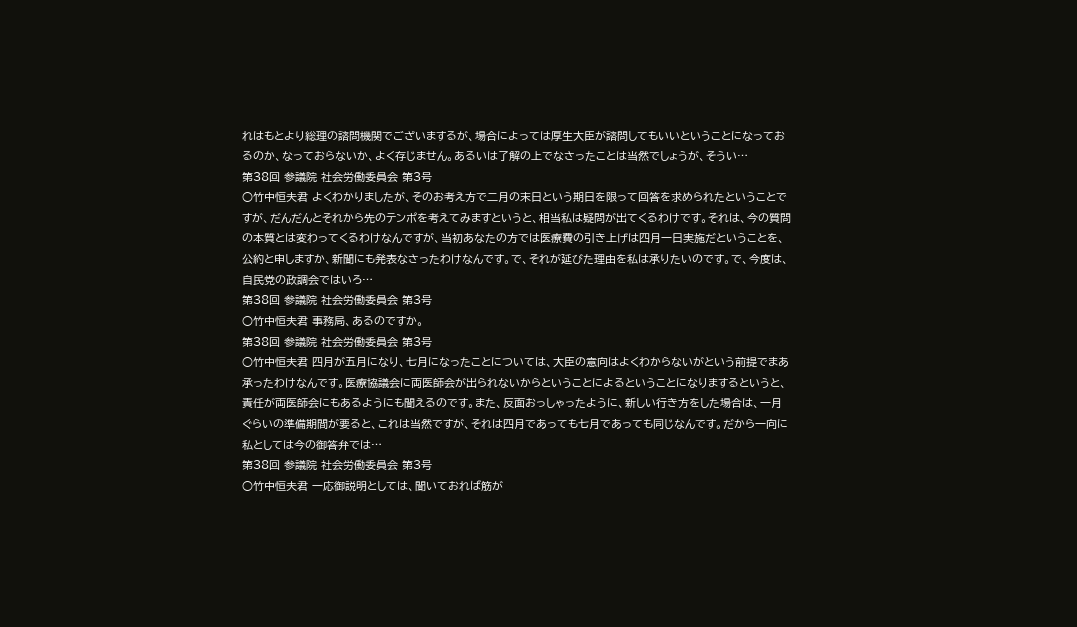れはもとより総理の諮問機関でございまするが、場合によっては厚生大臣が諮問してもいいということになっておるのか、なっておらないか、よく存じません。あるいは了解の上でなさったことは当然でしょうが、そうい…
第38回 参議院 社会労働委員会 第3号
○竹中恒夫君 よくわかりましたが、そのお考え方で二月の末日という期日を限って回答を求められたということですが、だんだんとそれから先のテンポを考えてみますというと、相当私は疑問が出てくるわけです。それは、今の質問の本質とは変わってくるわけなんですが、当初あなたの方では医療費の引き上げは四月一日実施だということを、公約と申しますか、新聞にも発表なさったわけなんです。で、それが延びた理由を私は承りたいのです。で、今度は、自民党の政調会ではいろ…
第38回 参議院 社会労働委員会 第3号
○竹中恒夫君 事務局、あるのですか。
第38回 参議院 社会労働委員会 第3号
○竹中恒夫君 四月が五月になり、七月になったことについては、大臣の意向はよくわからないがという前提でまあ承ったわけなんです。医療協議会に両医師会が出られないからということによるということになりまするというと、責任が両医師会にもあるようにも聞えるのです。また、反面おっしゃったように、新しい行き方をした場合は、一月ぐらいの準備期間が要ると、これは当然ですが、それは四月であっても七月であっても同じなんです。だから一向に私としては今の御答弁では…
第38回 参議院 社会労働委員会 第3号
○竹中恒夫君 一応御説明としては、聞いておれば筋が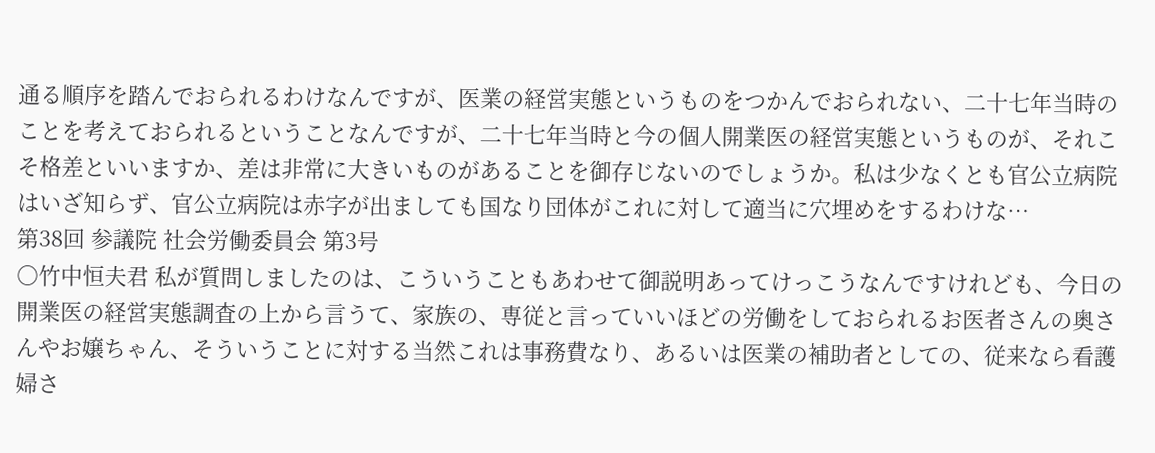通る順序を踏んでおられるわけなんですが、医業の経営実態というものをつかんでおられない、二十七年当時のことを考えておられるということなんですが、二十七年当時と今の個人開業医の経営実態というものが、それこそ格差といいますか、差は非常に大きいものがあることを御存じないのでしょうか。私は少なくとも官公立病院はいざ知らず、官公立病院は赤字が出ましても国なり団体がこれに対して適当に穴埋めをするわけな…
第38回 参議院 社会労働委員会 第3号
○竹中恒夫君 私が質問しましたのは、こういうこともあわせて御説明あってけっこうなんですけれども、今日の開業医の経営実態調査の上から言うて、家族の、専従と言っていいほどの労働をしておられるお医者さんの奥さんやお嬢ちゃん、そういうことに対する当然これは事務費なり、あるいは医業の補助者としての、従来なら看護婦さ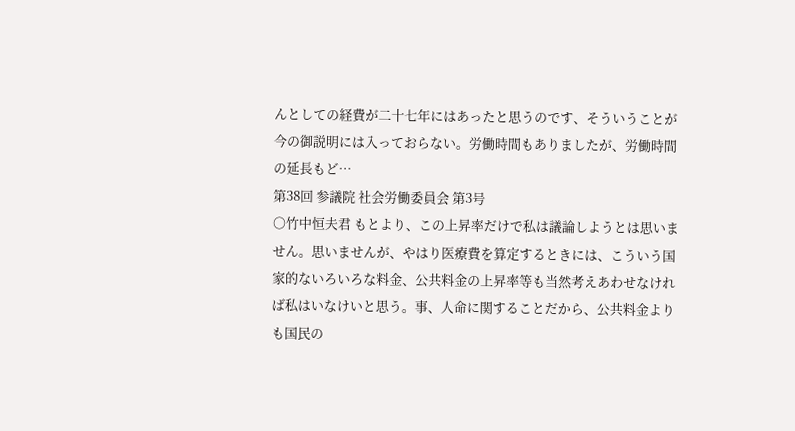んとしての経費が二十七年にはあったと思うのです、そういうことが今の御説明には入っておらない。労働時間もありましたが、労働時間の延長もど…
第38回 参議院 社会労働委員会 第3号
○竹中恒夫君 もとより、この上昇率だけで私は議論しようとは思いません。思いませんが、やはり医療費を算定するときには、こういう国家的ないろいろな料金、公共料金の上昇率等も当然考えあわせなければ私はいなけいと思う。事、人命に関することだから、公共料金よりも国民の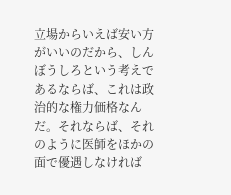立場からいえば安い方がいいのだから、しんぼうしろという考えであるならば、これは政治的な権力価格なんだ。それならば、それのように医師をほかの面で優遇しなければ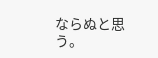ならぬと思う。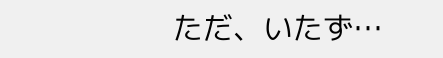ただ、いたず…